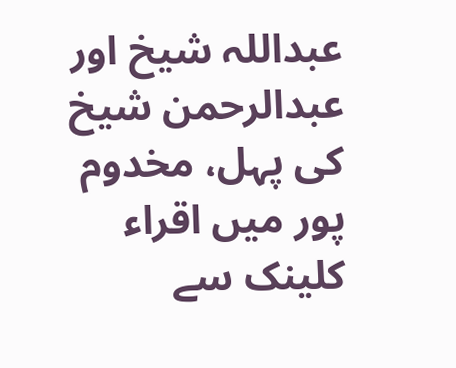عبداللہ شیخ اور عبدالرحمن شیخ کی پہل، مخدوم پور میں اقراء کلینک سے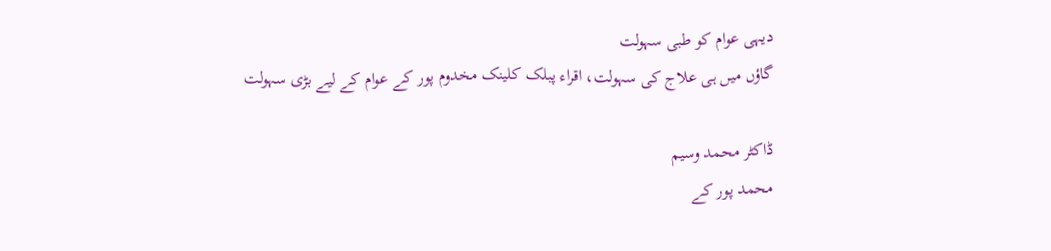دیہی عوام کو طبی سہولت
گاؤں میں ہی علاج کی سہولت، اقراء پبلک کلینک مخدوم پور کے عوام کے لیے بڑی سہولت

ڈاکٹر محمد وسیم
محمد پور کے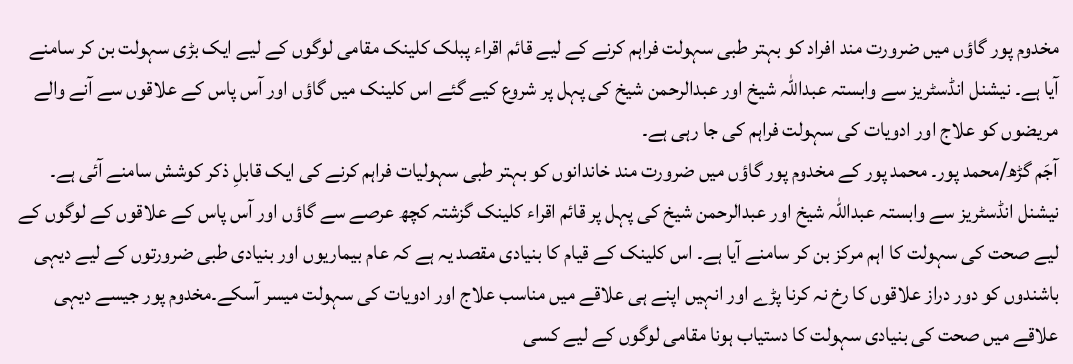مخدوم پور گاؤں میں ضرورت مند افراد کو بہتر طبی سہولت فراہم کرنے کے لیے قائم اقراء پبلک کلینک مقامی لوگوں کے لیے ایک بڑی سہولت بن کر سامنے آیا ہے۔ نیشنل انڈسٹریز سے وابستہ عبداللہ شیخ اور عبدالرحمن شیخ کی پہل پر شروع کیے گئے اس کلینک میں گاؤں اور آس پاس کے علاقوں سے آنے والے مریضوں کو علاج اور ادویات کی سہولت فراہم کی جا رہی ہے۔
آجَم گڑھ/محمد پور۔ محمد پور کے مخدوم پور گاؤں میں ضرورت مند خاندانوں کو بہتر طبی سہولیات فراہم کرنے کی ایک قابلِ ذکر کوشش سامنے آئی ہے۔ نیشنل انڈسٹریز سے وابستہ عبداللہ شیخ اور عبدالرحمن شیخ کی پہل پر قائم اقراء کلینک گزشتہ کچھ عرصے سے گاؤں اور آس پاس کے علاقوں کے لوگوں کے لیے صحت کی سہولت کا اہم مرکز بن کر سامنے آیا ہے۔ اس کلینک کے قیام کا بنیادی مقصد یہ ہے کہ عام بیماریوں اور بنیادی طبی ضرورتوں کے لیے دیہی باشندوں کو دور دراز علاقوں کا رخ نہ کرنا پڑے اور انہیں اپنے ہی علاقے میں مناسب علاج اور ادویات کی سہولت میسر آسکے۔مخدوم پور جیسے دیہی علاقے میں صحت کی بنیادی سہولت کا دستیاب ہونا مقامی لوگوں کے لیے کسی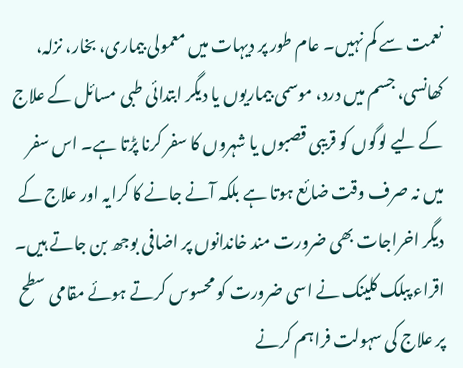نعمت سے کم نہیں۔ عام طور پر دیہات میں معمولی بیماری، بخار، نزلہ، کھانسی، جسم میں درد، موسمی بیماریوں یا دیگر ابتدائی طبی مسائل کے علاج کے لیے لوگوں کو قریبی قصبوں یا شہروں کا سفر کرنا پڑتا ہے۔ اس سفر میں نہ صرف وقت ضائع ہوتا ہے بلکہ آنے جانے کا کرایہ اور علاج کے دیگر اخراجات بھی ضرورت مند خاندانوں پر اضافی بوجھ بن جاتے ہیں۔ اقراء پبلک کلینک نے اسی ضرورت کو محسوس کرتے ہوئے مقامی سطح پر علاج کی سہولت فراہم کرنے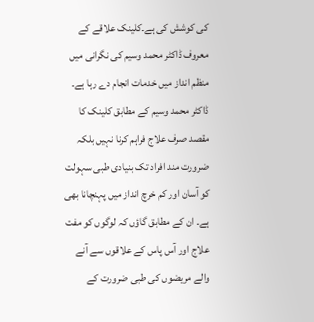کی کوشش کی ہے۔کلینک علاقے کے معروف ڈاکٹر محمد وسیم کی نگرانی میں منظم انداز میں خدمات انجام دے رہا ہے۔ ڈاکٹر محمد وسیم کے مطابق کلینک کا مقصد صرف علاج فراہم کرنا نہیں بلکہ ضرورت مند افراد تک بنیادی طبی سہولت کو آسان اور کم خرچ انداز میں پہنچانا بھی ہے۔ ان کے مطابق گاؤں کہ لوگوں کو مفت علاج اور آس پاس کے علاقوں سے آنے والے مریضوں کی طبی ضرورت کے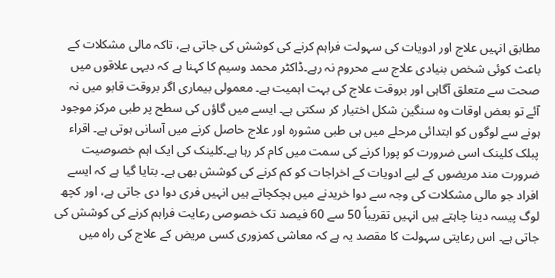مطابق انہیں علاج اور ادویات کی سہولت فراہم کرنے کی کوشش کی جاتی ہے، تاکہ مالی مشکلات کے باعث کوئی شخص بنیادی علاج سے محروم نہ رہے۔ڈاکٹر محمد وسیم کا کہنا ہے کہ دیہی علاقوں میں صحت سے متعلق آگاہی اور بروقت علاج کی بہت اہمیت ہے۔ معمولی بیماری اگر بروقت قابو میں نہ آئے تو بعض اوقات وہ سنگین شکل اختیار کر سکتی ہے۔ ایسے میں گاؤں کی سطح پر طبی مرکز موجود ہونے سے لوگوں کو ابتدائی مرحلے میں ہی طبی مشورہ اور علاج حاصل کرنے میں آسانی ہوتی ہے۔ اقراء پبلک کلینک اسی ضرورت کو پورا کرنے کی سمت میں کام کر رہا ہے۔کلینک کی ایک اہم خصوصیت ضرورت مند مریضوں کے لیے ادویات کے اخراجات کو کم کرنے کی کوشش بھی ہے۔ بتایا گیا ہے کہ ایسے افراد جو مالی مشکلات کی وجہ سے دوا خریدنے میں ہچکچاتے ہیں انہیں فری دوا دی جاتی ہے، اور کچھ لوگ پیسہ دینا چاہتے ہیں انہیں تقریباً 50 سے 60 فیصد تک خصوصی رعایت فراہم کرنے کی کوشش کی جاتی ہے۔ اس رعایتی سہولت کا مقصد یہ ہے کہ معاشی کمزوری کسی مریض کے علاج کی راہ میں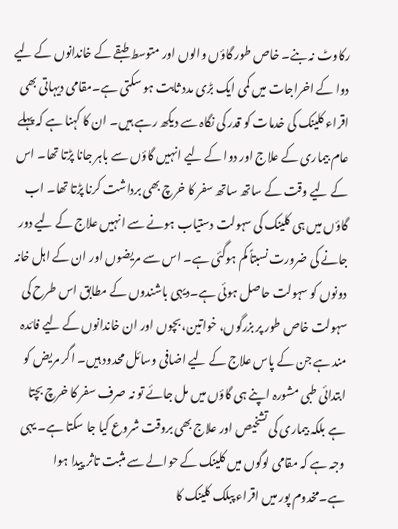رکاوٹ نہ بنے۔ خاص طور گاؤں والوں اور متوسط طبقے کے خاندانوں کے لیے دوا کے اخراجات میں کمی ایک بڑی مدد ثابت ہو سکتی ہے۔مقامی دیہاتی بھی اقراء کلینک کی خدمات کو قدر کی نگاہ سے دیکھ رہے ہیں۔ ان کا کہنا ہے کہ پہلے عام بیماری کے علاج اور دوا کے لیے انہیں گاؤں سے باہر جانا پڑتا تھا۔ اس کے لیے وقت کے ساتھ ساتھ سفر کا خرچ بھی برداشت کرنا پڑتا تھا۔ اب گاؤں میں ہی کلینک کی سہولت دستیاب ہونے سے انہیں علاج کے لیے دور جانے کی ضرورت نسبتاً کم ہوگئی ہے۔ اس سے مریضوں اور ان کے اہل خانہ دونوں کو سہولت حاصل ہوئی ہے۔دیہی باشندوں کے مطابق اس طرح کی سہولت خاص طور پر بزرگوں، خواتین، بچوں اور ان خاندانوں کے لیے فائدہ مند ہے جن کے پاس علاج کے لیے اضافی وسائل محدود ہیں۔ اگر مریض کو ابتدائی طبی مشورہ اپنے ہی گاؤں میں مل جائے تو نہ صرف سفر کا خرچ بچتا ہے بلکہ بیماری کی تشخیص اور علاج بھی بروقت شروع کیا جا سکتا ہے۔ یہی وجہ ہے کہ مقامی لوگوں میں کلینک کے حوالے سے مثبت تاثر پیدا ہوا ہے۔مخدوم پور میں اقراء پبلک کلینک کا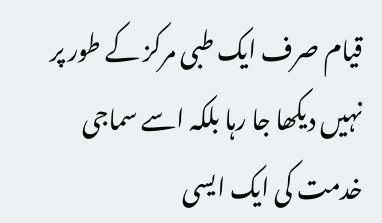قیام صرف ایک طبی مرکز کے طور پر نہیں دیکھا جا رہا بلکہ اسے سماجی خدمت کی ایک ایسی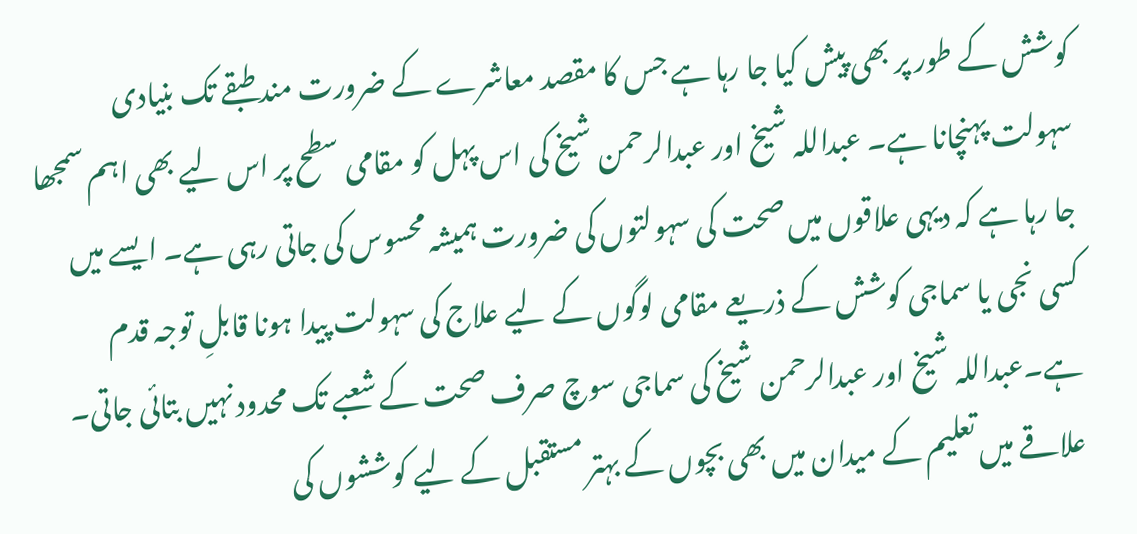کوشش کے طور پر بھی پیش کیا جا رہا ہے جس کا مقصد معاشرے کے ضرورت مند طبقے تک بنیادی سہولت پہنچانا ہے۔ عبداللہ شیخ اور عبدالرحمن شیخ کی اس پہل کو مقامی سطح پر اس لیے بھی اہم سمجھا جا رہا ہے کہ دیہی علاقوں میں صحت کی سہولتوں کی ضرورت ہمیشہ محسوس کی جاتی رہی ہے۔ ایسے میں کسی نجی یا سماجی کوشش کے ذریعے مقامی لوگوں کے لیے علاج کی سہولت پیدا ہونا قابلِ توجہ قدم ہے۔عبداللہ شیخ اور عبدالرحمن شیخ کی سماجی سوچ صرف صحت کے شعبے تک محدود نہیں بتائی جاتی۔ علاقے میں تعلیم کے میدان میں بھی بچوں کے بہتر مستقبل کے لیے کوششوں کی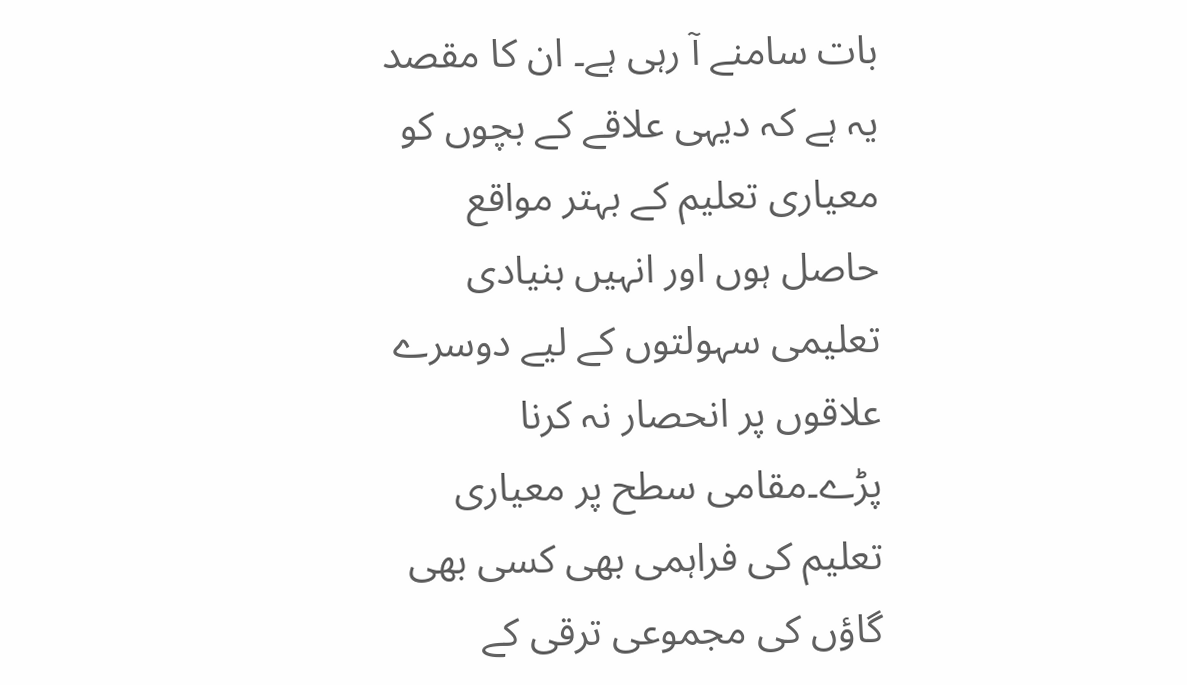بات سامنے آ رہی ہے۔ ان کا مقصد یہ ہے کہ دیہی علاقے کے بچوں کو معیاری تعلیم کے بہتر مواقع حاصل ہوں اور انہیں بنیادی تعلیمی سہولتوں کے لیے دوسرے علاقوں پر انحصار نہ کرنا پڑے۔مقامی سطح پر معیاری تعلیم کی فراہمی بھی کسی بھی گاؤں کی مجموعی ترقی کے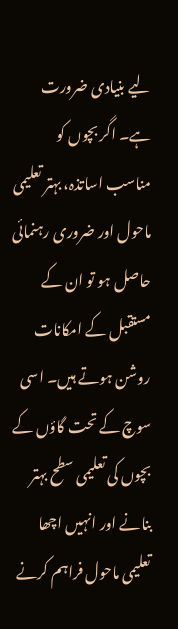لیے بنیادی ضرورت ہے۔ اگر بچوں کو مناسب اساتذہ، بہتر تعلیمی ماحول اور ضروری رہنمائی حاصل ہو تو ان کے مستقبل کے امکانات روشن ہوتے ہیں۔ اسی سوچ کے تحت گاؤں کے بچوں کی تعلیمی سطح بہتر بنانے اور انہیں اچھا تعلیمی ماحول فراہم کرنے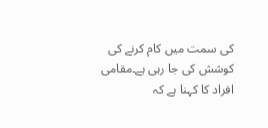کی سمت میں کام کرنے کی کوشش کی جا رہی ہے۔مقامی افراد کا کہنا ہے کہ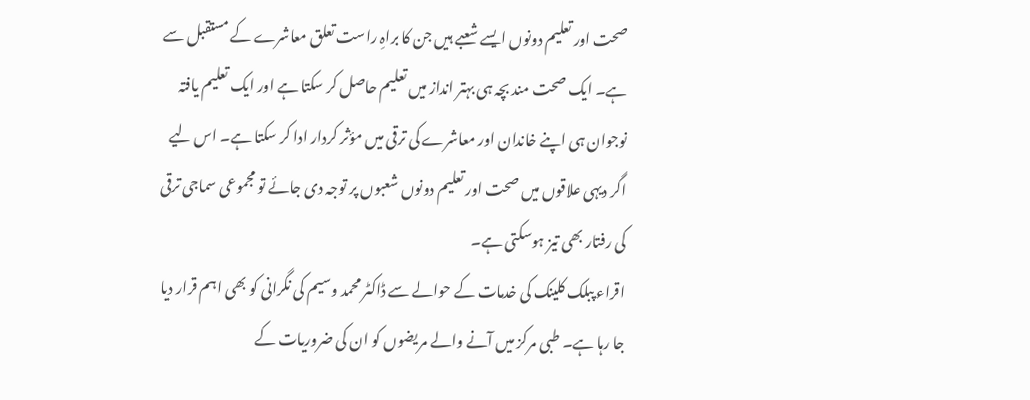صحت اور تعلیم دونوں ایسے شعبے ہیں جن کا براہِ راست تعلق معاشرے کے مستقبل سے ہے۔ ایک صحت مند بچہ ہی بہتر انداز میں تعلیم حاصل کر سکتا ہے اور ایک تعلیم یافتہ نوجوان ہی اپنے خاندان اور معاشرے کی ترقی میں مؤثر کردار ادا کر سکتا ہے۔ اس لیے اگر دیہی علاقوں میں صحت اور تعلیم دونوں شعبوں پر توجہ دی جائے تو مجموعی سماجی ترقی کی رفتار بھی تیز ہوسکتی ہے۔
اقراء پبلک کلینک کی خدمات کے حوالے سے ڈاکٹر محمد وسیم کی نگرانی کو بھی اہم قرار دیا جا رہا ہے۔ طبی مرکز میں آنے والے مریضوں کو ان کی ضروریات کے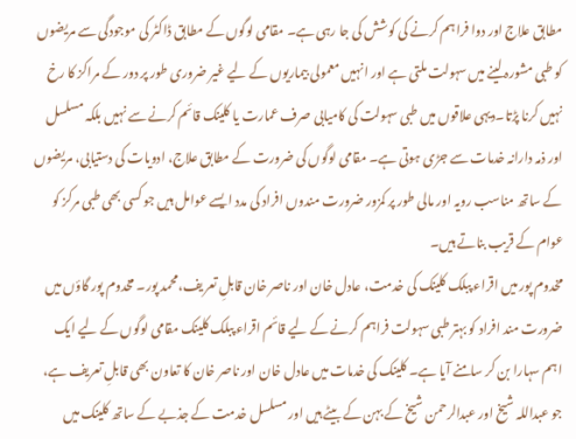مطابق علاج اور دوا فراہم کرنے کی کوشش کی جا رہی ہے۔ مقامی لوگوں کے مطابق ڈاکٹر کی موجودگی سے مریضوں کو طبی مشورہ لینے میں سہولت ملتی ہے اور انہیں معمولی بیماریوں کے لیے غیر ضروری طور پر دور کے مراکز کا رخ نہیں کرنا پڑتا۔دیہی علاقوں میں طبی سہولت کی کامیابی صرف عمارت یا کلینک قائم کرنے سے نہیں بلکہ مسلسل اور ذمہ دارانہ خدمات سے جڑی ہوتی ہے۔ مقامی لوگوں کی ضرورت کے مطابق علاج، ادویات کی دستیابی، مریضوں کے ساتھ مناسب رویہ اور مالی طور پر کمزور ضرورت مندوں افراد کی مدد ایسے عوامل ہیں جو کسی بھی طبی مرکز کو عوام کے قریب بناتے ہیں۔
مخدوم پور میں اقراء پبلک کلینک کی خدمت، عادل خان اور ناصر خان قابلِ تعریف،محمد پور۔ مخدوم پور گاؤں میں ضرورت مند افراد کو بہتر طبی سہولت فراہم کرنے کے لیے قائم اقراء پبلک کلینک مقامی لوگوں کے لیے ایک اہم سہارا بن کر سامنے آیا ہے۔ کلینک کی خدمات میں عادل خان اور ناصر خان کا تعاون بھی قابلِ تعریف ہے، جو عبداللہ شیخ اور عبدالرحمن شیخ کے بہن کے بیٹے ہیں اور مسلسل خدمت کے جذبے کے ساتھ کلینک میں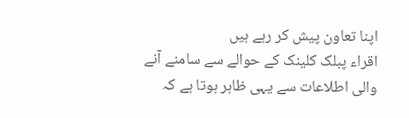اپنا تعاون پیش کر رہے ہیں
اقراء پبلک کلینک کے حوالے سے سامنے آنے والی اطلاعات سے یہی ظاہر ہوتا ہے کہ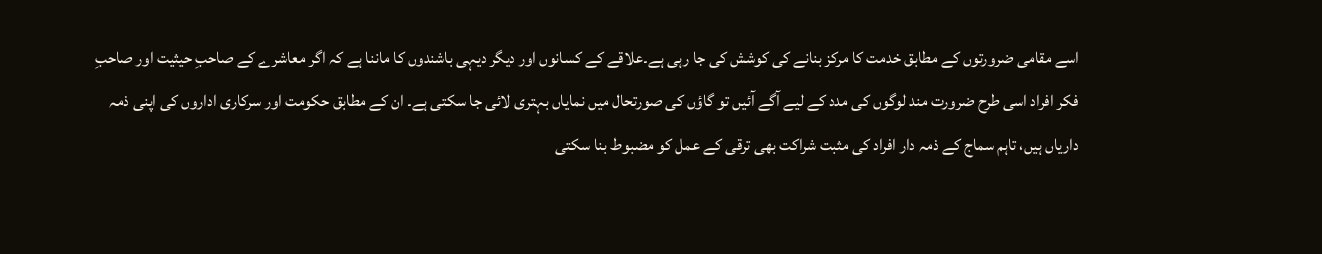اسے مقامی ضرورتوں کے مطابق خدمت کا مرکز بنانے کی کوشش کی جا رہی ہے۔علاقے کے کسانوں اور دیگر دیہی باشندوں کا ماننا ہے کہ اگر معاشرے کے صاحبِ حیثیت اور صاحبِ فکر افراد اسی طرح ضرورت مند لوگوں کی مدد کے لیے آگے آئیں تو گاؤں کی صورتحال میں نمایاں بہتری لائی جا سکتی ہے۔ ان کے مطابق حکومت اور سرکاری اداروں کی اپنی ذمہ داریاں ہیں، تاہم سماج کے ذمہ دار افراد کی مثبت شراکت بھی ترقی کے عمل کو مضبوط بنا سکتی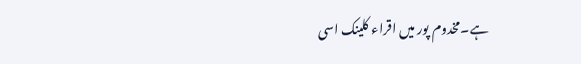ہے۔مخدوم پور میں اقراء کلینک اسی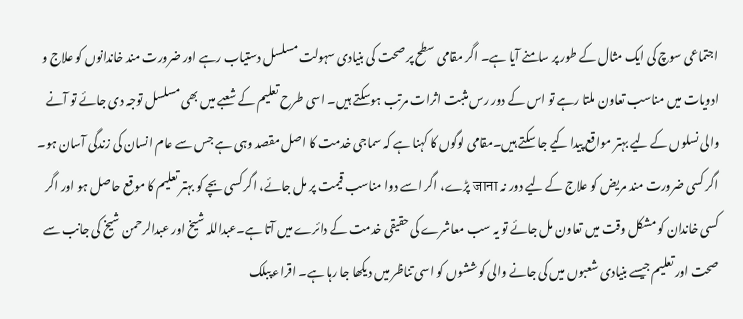اجتماعی سوچ کی ایک مثال کے طور پر سامنے آیا ہے۔ اگر مقامی سطح پر صحت کی بنیادی سہولت مسلسل دستیاب رہے اور ضرورت مند خاندانوں کو علاج و ادویات میں مناسب تعاون ملتا رہے تو اس کے دور رس مثبت اثرات مرتب ہوسکتے ہیں۔ اسی طرح تعلیم کے شعبے میں بھی مسلسل توجہ دی جائے تو آنے والی نسلوں کے لیے بہتر مواقع پیدا کیے جا سکتے ہیں۔مقامی لوگوں کا کہنا ہے کہ سماجی خدمت کا اصل مقصد وہی ہے جس سے عام انسان کی زندگی آسان ہو۔ اگر کسی ضرورت مند مریض کو علاج کے لیے دور نہ जाना پڑے، اگر اسے دوا مناسب قیمت پر مل جائے، اگر کسی بچے کو بہتر تعلیم کا موقع حاصل ہو اور اگر کسی خاندان کو مشکل وقت میں تعاون مل جائے تو یہ سب معاشرے کی حقیقی خدمت کے دائرے میں آتا ہے۔عبداللہ شیخ اور عبدالرحمن شیخ کی جانب سے صحت اور تعلیم جیسے بنیادی شعبوں میں کی جانے والی کوششوں کو اسی تناظر میں دیکھا جا رہا ہے۔ اقراء پبلک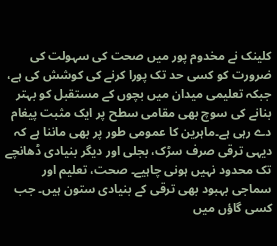کلینک نے مخدوم پور میں صحت کی سہولت کی ضرورت کو کسی حد تک پورا کرنے کی کوشش کی ہے، جبکہ تعلیمی میدان میں بچوں کے مستقبل کو بہتر بنانے کی سوچ بھی مقامی سطح پر ایک مثبت پیغام دے رہی ہے۔ماہرین کا عمومی طور پر بھی ماننا ہے کہ دیہی ترقی صرف سڑک، بجلی اور دیگر بنیادی ڈھانچے تک محدود نہیں ہونی چاہیے۔ صحت، تعلیم اور سماجی بہبود بھی ترقی کے بنیادی ستون ہیں۔ جب کسی گاؤں میں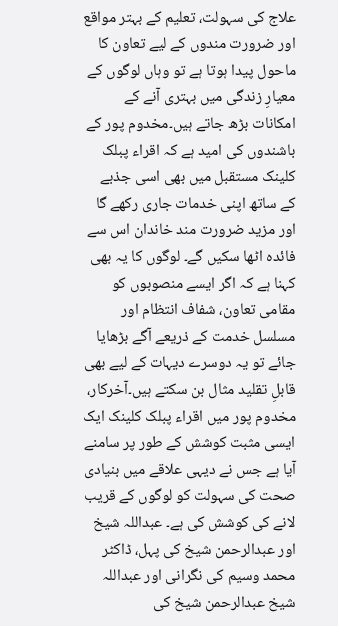علاج کی سہولت، تعلیم کے بہتر مواقع اور ضرورت مندوں کے لیے تعاون کا ماحول پیدا ہوتا ہے تو وہاں لوگوں کے معیارِ زندگی میں بہتری آنے کے امکانات بڑھ جاتے ہیں۔مخدوم پور کے باشندوں کی امید ہے کہ اقراء پبلک کلینک مستقبل میں بھی اسی جذبے کے ساتھ اپنی خدمات جاری رکھے گا اور مزید ضرورت مند خاندان اس سے فائدہ اٹھا سکیں گے۔ لوگوں کا یہ بھی کہنا ہے کہ اگر ایسے منصوبوں کو مقامی تعاون، شفاف انتظام اور مسلسل خدمت کے ذریعے آگے بڑھایا جائے تو یہ دوسرے دیہات کے لیے بھی قابلِ تقلید مثال بن سکتے ہیں۔آخرکار، مخدوم پور میں اقراء پبلک کلینک ایک ایسی مثبت کوشش کے طور پر سامنے آیا ہے جس نے دیہی علاقے میں بنیادی صحت کی سہولت کو لوگوں کے قریب لانے کی کوشش کی ہے۔ عبداللہ شیخ اور عبدالرحمن شیخ کی پہل، ڈاکٹر محمد وسیم کی نگرانی اور عبداللہ شیخ عبدالرحمن شیخ کی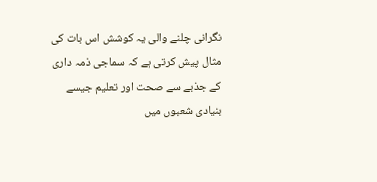نگرانی چلنے والی یہ کوشش اس بات کی مثال پیش کرتی ہے کہ سماجی ذمہ داری کے جذبے سے صحت اور تعلیم جیسے بنیادی شعبوں میں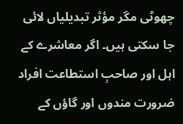چھوٹی مگر مؤثر تبدیلیاں لائی جا سکتی ہیں۔ اگر معاشرے کے اہل اور صاحبِ استطاعت افراد ضرورت مندوں اور گاؤں کے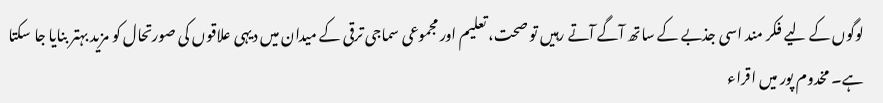لوگوں کے لیے فکر مند اسی جذبے کے ساتھ آگے آتے رہیں تو صحت، تعلیم اور مجموعی سماجی ترقی کے میدان میں دیہی علاقوں کی صورتحال کو مزید بہتر بنایا جا سکتا ہے۔ مخدوم پور میں اقراء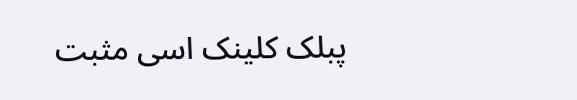پبلک کلینک اسی مثبت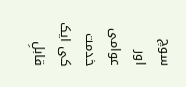سوچ اور عوامی خدمت کی ایک قابلِ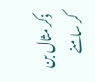ذکر مثال بن کر سامنے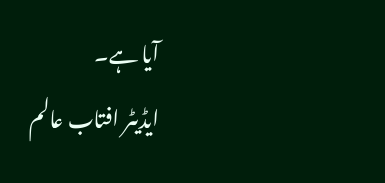آیا ہے۔
ایڈیٹر افتاب عالم